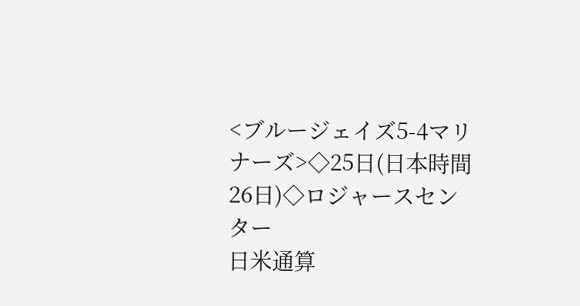<ブルージェイズ5-4マリナーズ>◇25日(日本時間26日)◇ロジャースセンター
日米通算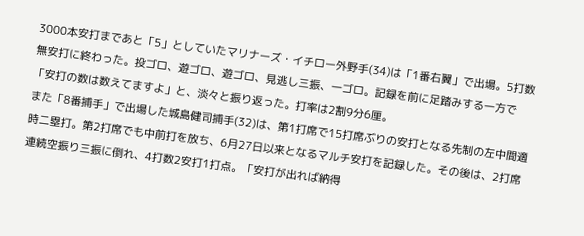3000本安打まであと「5」としていたマリナーズ・イチロー外野手(34)は「1番右翼」で出場。5打数無安打に終わった。投ゴロ、遊ゴロ、遊ゴロ、見逃し三振、一ゴロ。記録を前に足踏みする一方で「安打の数は数えてますよ」と、淡々と振り返った。打率は2割9分6厘。
また「8番捕手」で出場した城島健司捕手(32)は、第1打席で15打席ぶりの安打となる先制の左中間適時二塁打。第2打席でも中前打を放ち、6月27日以来となるマルチ安打を記録した。その後は、2打席連続空振り三振に倒れ、4打数2安打1打点。「安打が出れば納得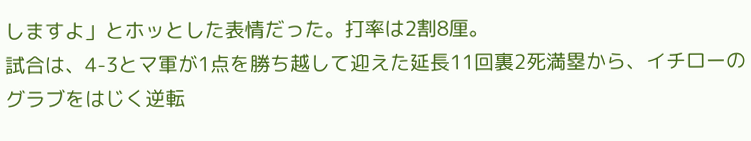しますよ」とホッとした表情だった。打率は2割8厘。
試合は、4-3とマ軍が1点を勝ち越して迎えた延長11回裏2死満塁から、イチローのグラブをはじく逆転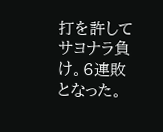打を許してサヨナラ負け。6連敗となった。